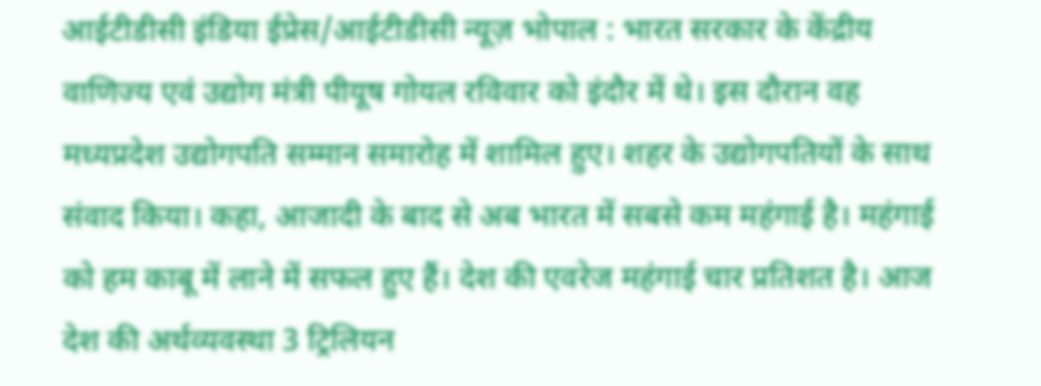आईटीडीसी इंडिया ईप्रेस/आईटीडीसी न्यूज़ भोपाल : भारत सरकार के केंद्रीय वाणिज्य एवं उद्योग मंत्री पीयूष गोयल रविवार को इंदौर में थे। इस दौरान वह मध्यप्रदेश उद्योगपति सम्मान समारोह में शामिल हुए। शहर के उद्योगपतियों के साथ संवाद किया। कहा, आजादी के बाद से अब भारत में सबसे कम महंगाई है। महंगाई को हम काबू में लाने में सफल हुए हैं। देश की एवरेज महंगाई चार प्रतिशत है। आज देश की अर्थव्यवस्था 3 ट्रिलियन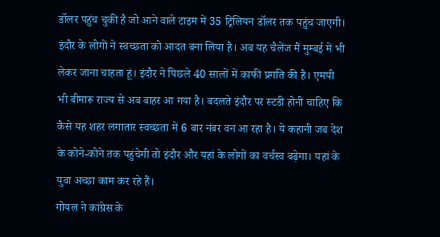डॉलर पहुंच चुकी है जो आने वाले टाइम में 35 ट्रिलियन डॉलर तक पहुंच जाएगी।
इंदौर के लोगों ने स्वच्छता को आदत बना लिया है। अब यह चैलेंज मैं मुम्बई में भी लेकर जाना चाहता हूं। इंदौर ने पिछले 40 सालों में काफी प्रगति की है। एमपी भी बीमारू राज्य से अब बाहर आ गया है। बदलते इंदौर पर स्टडी होनी चाहिए कि कैसे यह शहर लगातार स्वच्छता में 6 बार नंबर वन आ रहा है। ये कहानी जब देश के कोने-कोने तक पहुंचेगी तो इंदौर और यहां के लोगों का वर्चस्व बढ़ेगा। यहां के युवा अच्छा काम कर रहे हैं।
गोयल ने कांग्रेस के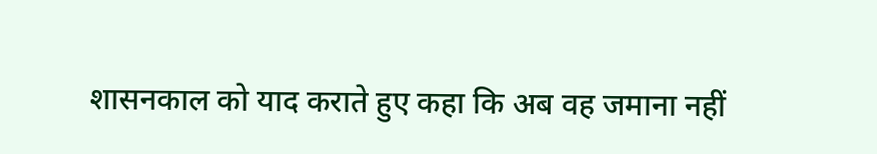शासनकाल को याद कराते हुए कहा कि अब वह जमाना नहीं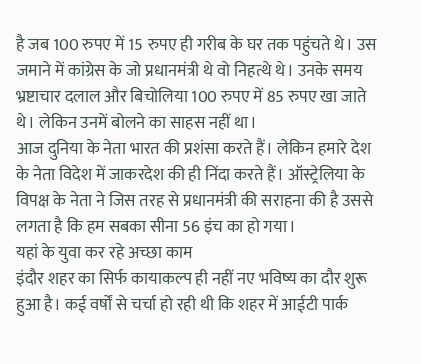है जब 100 रुपए में 15 रुपए ही गरीब के घर तक पहुंचते थे। उस जमाने में कांग्रेस के जो प्रधानमंत्री थे वो निहत्थे थे। उनके समय भ्रष्टाचार दलाल और बिचोलिया 100 रुपए में 85 रुपए खा जाते थे। लेकिन उनमें बोलने का साहस नहीं था।
आज दुनिया के नेता भारत की प्रशंसा करते हैं। लेकिन हमारे देश के नेता विदेश में जाकरदेश की ही निंदा करते हैं। ऑस्ट्रेलिया के विपक्ष के नेता ने जिस तरह से प्रधानमंत्री की सराहना की है उससे लगता है कि हम सबका सीना 56 इंच का हो गया।
यहां के युवा कर रहे अच्छा काम
इंदौर शहर का सिर्फ कायाकल्प ही नहीं नए भविष्य का दौर शुरू हुआ है। कई वर्षों से चर्चा हो रही थी कि शहर में आईटी पार्क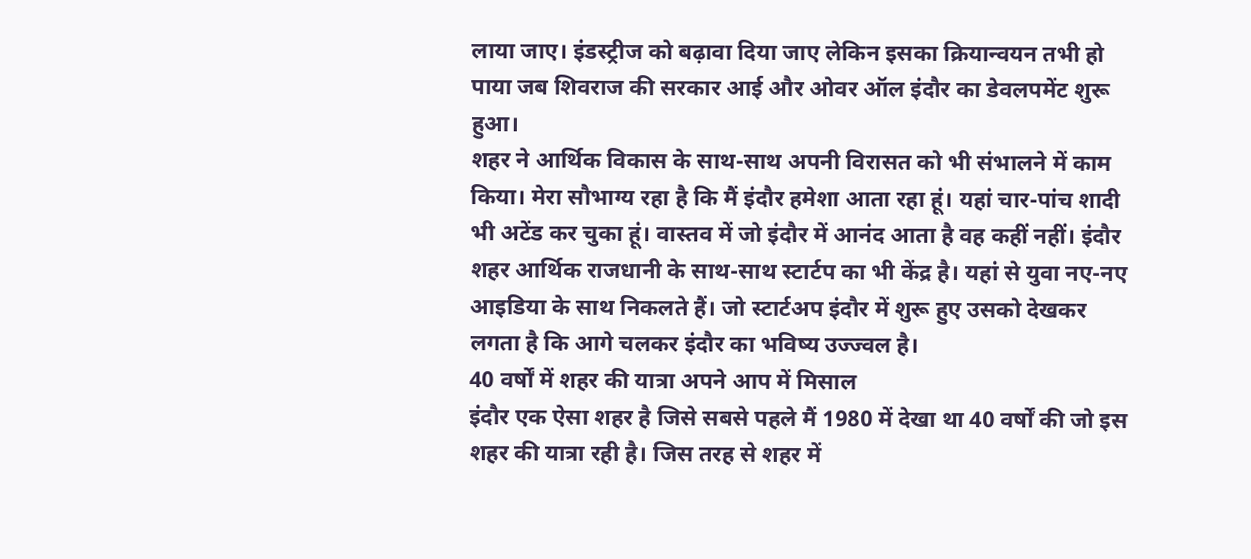लाया जाए। इंडस्ट्रीज को बढ़ावा दिया जाए लेकिन इसका क्रियान्वयन तभी हो पाया जब शिवराज की सरकार आई और ओवर ऑल इंदौर का डेवलपमेंट शुरू हुआ।
शहर ने आर्थिक विकास के साथ-साथ अपनी विरासत को भी संभालने में काम किया। मेरा सौभाग्य रहा है कि मैं इंदौर हमेशा आता रहा हूं। यहां चार-पांच शादी भी अटेंड कर चुका हूं। वास्तव में जो इंदौर में आनंद आता है वह कहीं नहीं। इंदौर शहर आर्थिक राजधानी के साथ-साथ स्टार्टप का भी केंद्र है। यहां से युवा नए-नए आइडिया के साथ निकलते हैं। जो स्टार्टअप इंदौर में शुरू हुए उसको देखकर लगता है कि आगे चलकर इंदौर का भविष्य उज्ज्वल है।
40 वर्षों में शहर की यात्रा अपने आप में मिसाल
इंदौर एक ऐसा शहर है जिसे सबसे पहले मैं 1980 में देखा था 40 वर्षों की जो इस शहर की यात्रा रही है। जिस तरह से शहर में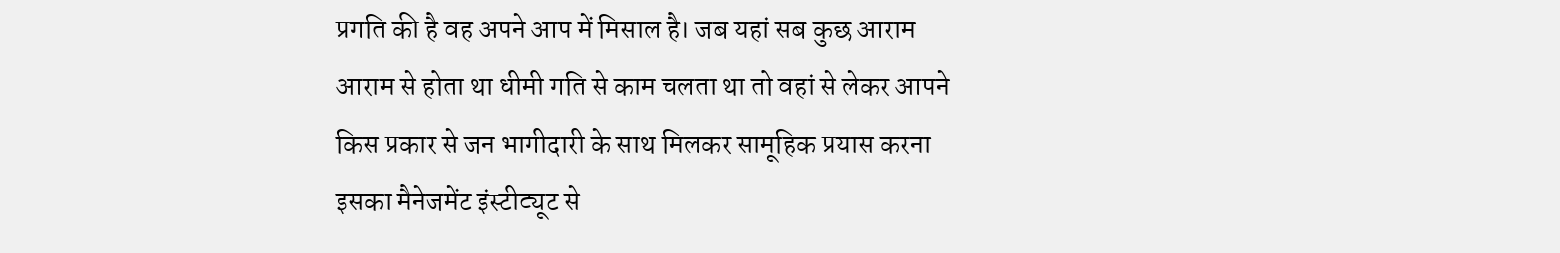प्रगति की है वह अपने आप में मिसाल है। जब यहां सब कुछ आराम आराम से होता था धीमी गति से काम चलता था तो वहां से लेकर आपने किस प्रकार से जन भागीदारी के साथ मिलकर सामूहिक प्रयास करना इसका मैनेजमेंट इंस्टीट्यूट से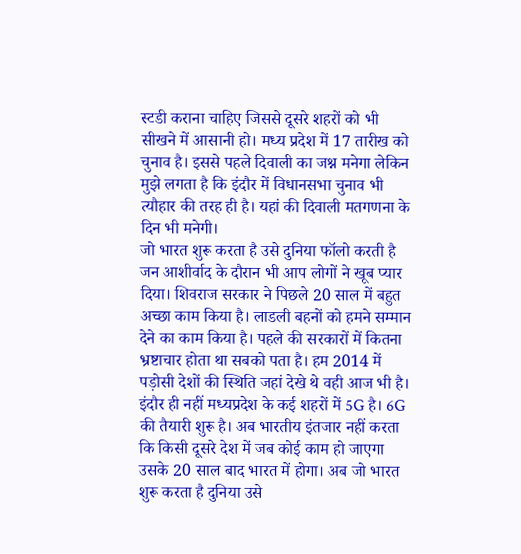स्टडी कराना चाहिए जिससे दूसरे शहरों को भी सीखने में आसानी हो। मध्य प्रदेश में 17 तारीख को चुनाव है। इससे पहले दिवाली का जश्न मनेगा लेकिन मुझे लगता है कि इंदौर में विधानसभा चुनाव भी त्यौहार की तरह ही है। यहां की दिवाली मतगणना के दिन भी मनेगी।
जो भारत शुरू करता है उसे दुनिया फॉलो करती है
जन आशीर्वाद के दौरान भी आप लोगों ने खूब प्यार दिया। शिवराज सरकार ने पिछले 20 साल में बहुत अच्छा काम किया है। लाडली बहनों को हमने सम्मान देने का काम किया है। पहले की सरकारों में कितना भ्रष्टाचार होता था सबको पता है। हम 2014 में पड़ोसी देशों की स्थिति जहां देखे थे वही आज भी है।
इंदौर ही नहीं मध्यप्रदेश के कई शहरों में 5G है। 6G की तैयारी शुरू है। अब भारतीय इंतजार नहीं करता कि किसी दूसरे देश में जब कोई काम हो जाएगा उसके 20 साल बाद भारत में होगा। अब जो भारत शुरू करता है दुनिया उसे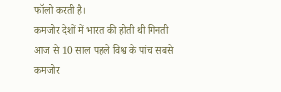फॉलो करती है।
कमजोर देशों में भारत की होती थी गिनती
आज से 10 साल पहले विश्व के पांच सबसे कमजोर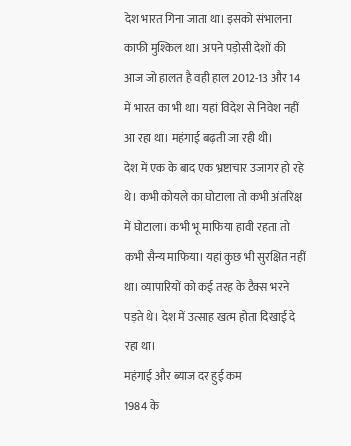देश भारत गिना जाता था। इसको संभालना काफी मुश्किल था। अपने पड़ोसी देशों की आज जो हालत है वही हाल 2012-13 और 14 में भारत का भी था। यहां विदेश से निवेश नहीं आ रहा था। महंगाई बढ़ती जा रही थी।
देश में एक के बाद एक भ्रष्टाचार उजागर हो रहे थे। कभी कोयले का घोटाला तो कभी अंतरिक्ष में घोटाला। कभी भू माफिया हावी रहता तो कभी सैन्य माफिया। यहां कुछ भी सुरक्षित नहीं था। व्यापारियों को कई तरह के टैक्स भरने पड़ते थे। देश में उत्साह खत्म होता दिखाई दे रहा था।
महंगाई और ब्याज दर हुई कम
1984 के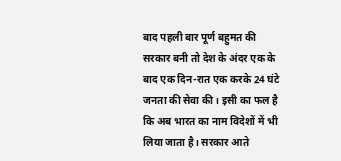बाद पहली बार पूर्ण बहुमत की सरकार बनी तो देश के अंदर एक के बाद एक दिन-रात एक करके 24 घंटे जनता की सेवा की। इसी का फल है कि अब भारत का नाम विदेशों में भी लिया जाता है। सरकार आते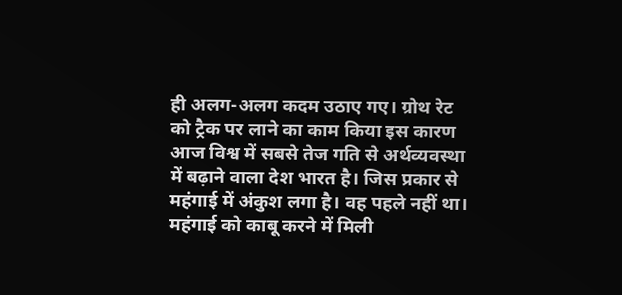ही अलग-अलग कदम उठाए गए। ग्रोथ रेट को ट्रैक पर लाने का काम किया इस कारण आज विश्व में सबसे तेज गति से अर्थव्यवस्था में बढ़ाने वाला देश भारत है। जिस प्रकार से महंगाई में अंकुश लगा है। वह पहले नहीं था।
महंगाई को काबू करने में मिली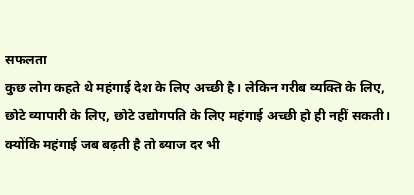सफलता
कुछ लोग कहते थे महंगाई देश के लिए अच्छी है। लेकिन गरीब व्यक्ति के लिए, छोटे व्यापारी के लिए, छोटे उद्योगपति के लिए महंगाई अच्छी हो ही नहीं सकती। क्योंकि महंगाई जब बढ़ती है तो ब्याज दर भी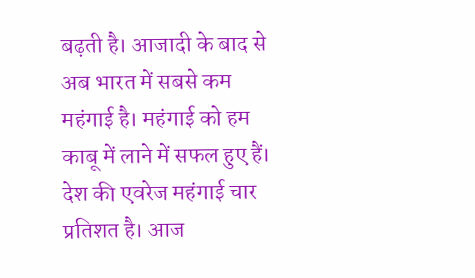बढ़ती है। आजादी के बाद से अब भारत में सबसे कम महंगाई है। महंगाई को हम काबू में लाने में सफल हुए हैं। देश की एवरेज महंगाई चार प्रतिशत है। आज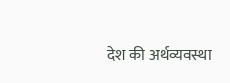देश की अर्थव्यवस्था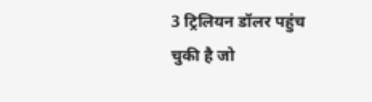3 ट्रिलियन डॉलर पहुंच चुकी है जो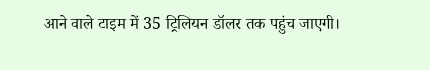आने वाले टाइम में 35 ट्रिलियन डॉलर तक पहुंच जाएगी।